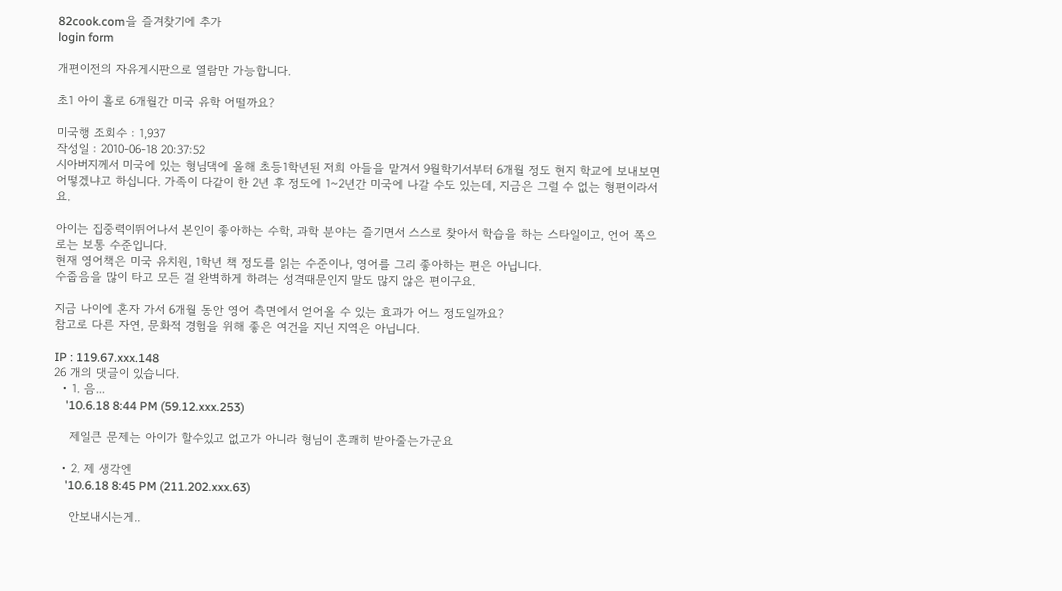82cook.com을 즐겨찾기에 추가
login form

개편이전의 자유게시판으로 열람만 가능합니다.

초1 아이 홀로 6개월간 미국 유학 어떨까요?

미국행 조회수 : 1,937
작성일 : 2010-06-18 20:37:52
시아버지께서 미국에 있는 형님댁에 올해 초등1학년된 저희 아들을 맡겨서 9월학기서부터 6개월 정도 현지 학교에 보내보면 어떻겠냐고 하십니다. 가족이 다같이 한 2년 후 정도에 1~2년간 미국에 나갈 수도 있는데, 지금은 그럴 수 없는 형편이라서요.

아이는 집중력이뛰어나서 본인이 좋아하는 수학, 과학 분야는 즐기면서 스스로 찾아서 학습을 하는 스타일이고, 언어 쪽으로는 보통 수준입니다.
현재 영어책은 미국 유치원, 1학년 책 정도를 읽는 수준이나, 영어를 그리 좋아하는 편은 아닙니다.
수줍음을 많이 타고 모든 걸 완벽하게 하려는 성격때문인지 말도 많지 않은 편이구요.

지금 나이에 혼자 가서 6개월 동안 영어 측면에서 얻어올 수 있는 효과가 어느 정도일까요?
참고로 다른 자연, 문화적 경험을 위해 좋은 여건을 지닌 지역은 아닙니다.

IP : 119.67.xxx.148
26 개의 댓글이 있습니다.
  • 1. 음...
    '10.6.18 8:44 PM (59.12.xxx.253)

    제일큰 문제는 아이가 할수있고 없고가 아니라 형님이 흔쾌히 받아줄는가군요

  • 2. 제 생각엔
    '10.6.18 8:45 PM (211.202.xxx.63)

    안보내시는게..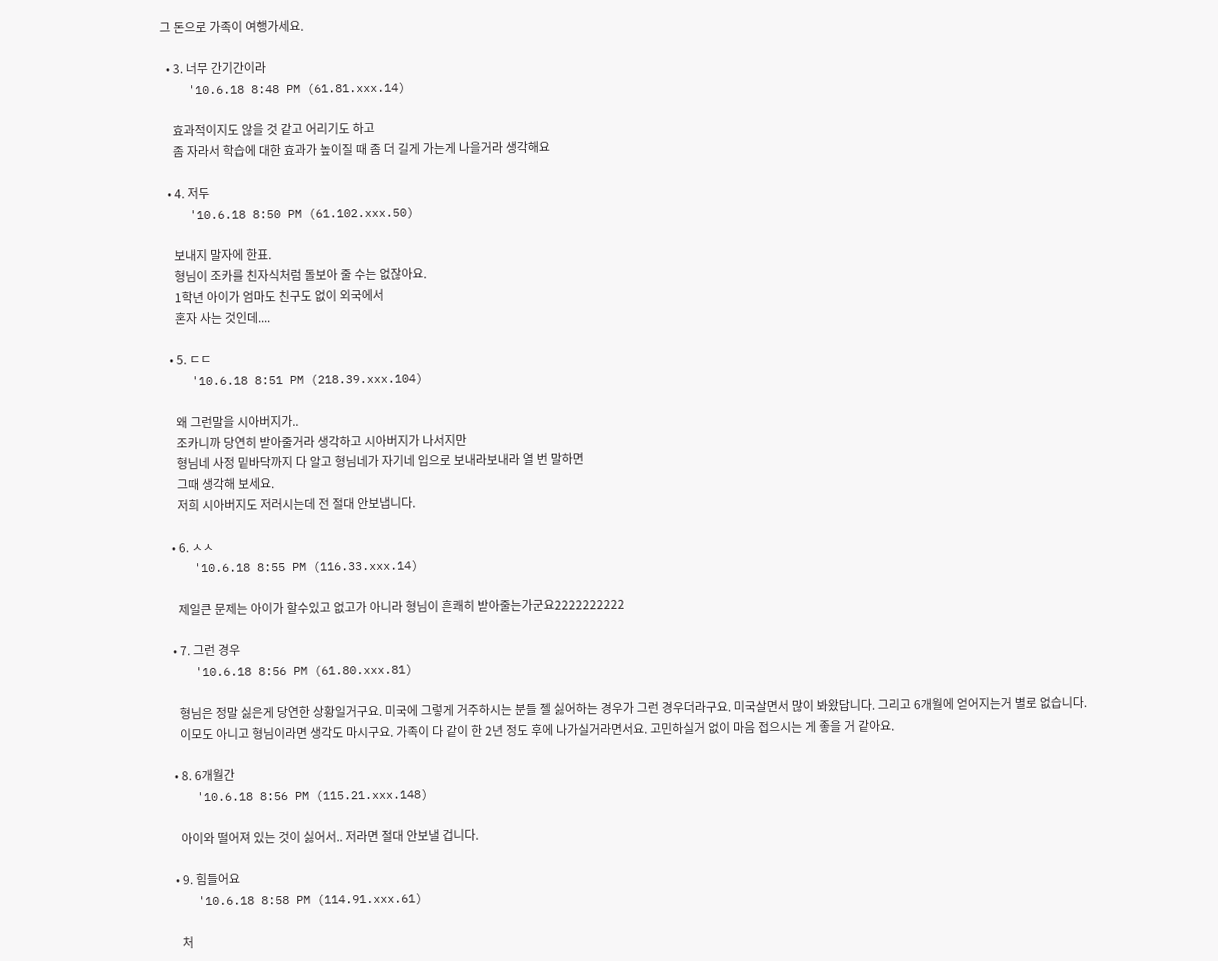그 돈으로 가족이 여행가세요.

  • 3. 너무 간기간이라
    '10.6.18 8:48 PM (61.81.xxx.14)

    효과적이지도 않을 것 같고 어리기도 하고
    좀 자라서 학습에 대한 효과가 높이질 때 좀 더 길게 가는게 나을거라 생각해요

  • 4. 저두
    '10.6.18 8:50 PM (61.102.xxx.50)

    보내지 말자에 한표.
    형님이 조카를 친자식처럼 돌보아 줄 수는 없잖아요.
    1학년 아이가 엄마도 친구도 없이 외국에서
    혼자 사는 것인데....

  • 5. ㄷㄷ
    '10.6.18 8:51 PM (218.39.xxx.104)

    왜 그런말을 시아버지가..
    조카니까 당연히 받아줄거라 생각하고 시아버지가 나서지만
    형님네 사정 밑바닥까지 다 알고 형님네가 자기네 입으로 보내라보내라 열 번 말하면
    그때 생각해 보세요.
    저희 시아버지도 저러시는데 전 절대 안보냅니다.

  • 6. ㅅㅅ
    '10.6.18 8:55 PM (116.33.xxx.14)

    제일큰 문제는 아이가 할수있고 없고가 아니라 형님이 흔쾌히 받아줄는가군요2222222222

  • 7. 그런 경우
    '10.6.18 8:56 PM (61.80.xxx.81)

    형님은 정말 싫은게 당연한 상황일거구요. 미국에 그렇게 거주하시는 분들 젤 싫어하는 경우가 그런 경우더라구요. 미국살면서 많이 봐왔답니다. 그리고 6개월에 얻어지는거 별로 없습니다.
    이모도 아니고 형님이라면 생각도 마시구요. 가족이 다 같이 한 2년 정도 후에 나가실거라면서요. 고민하실거 없이 마음 접으시는 게 좋을 거 같아요.

  • 8. 6개월간
    '10.6.18 8:56 PM (115.21.xxx.148)

    아이와 떨어져 있는 것이 싫어서.. 저라면 절대 안보낼 겁니다.

  • 9. 힘들어요
    '10.6.18 8:58 PM (114.91.xxx.61)

    처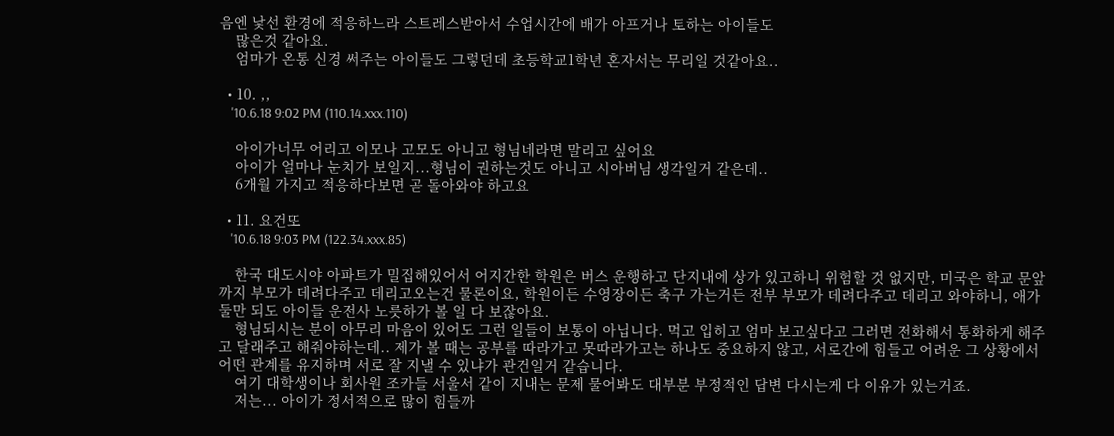음엔 낯선 환경에 적응하느라 스트레스받아서 수업시간에 배가 아프거나 토하는 아이들도
    많은것 같아요.
    엄마가 온통 신경 써주는 아이들도 그렇던데 초등학교1학년 혼자서는 무리일 것같아요..

  • 10. ,,
    '10.6.18 9:02 PM (110.14.xxx.110)

    아이가너무 어리고 이모나 고모도 아니고 형님네라면 말리고 싶어요
    아이가 얼마나 눈치가 보일지...형님이 권하는것도 아니고 시아버님 생각일거 같은데..
    6개월 가지고 적응하다보면 곧 돌아와야 하고요

  • 11. 요건또
    '10.6.18 9:03 PM (122.34.xxx.85)

    한국 대도시야 아파트가 밀집해있어서 어지간한 학원은 버스 운행하고 단지내에 상가 있고하니 위험할 것 없지만, 미국은 학교 문앞까지 부모가 데려다주고 데리고오는건 물론이요, 학원이든 수영장이든 축구 가는거든 전부 부모가 데려다주고 데리고 와야하니, 애가 둘만 되도 아이들 운전사 노릇하가 볼 일 다 보잖아요.
    형님되시는 분이 아무리 마음이 있어도 그런 일들이 보통이 아닙니다. 먹고 입히고 엄마 보고싶다고 그러면 전화해서 통화하게 해주고 달래주고 해줘야하는데.. 제가 볼 때는 공부를 따라가고 못따라가고는 하나도 중요하지 않고, 서로간에 힘들고 어려운 그 상황에서 어떤 관계를 유지하며 서로 잘 지낼 수 있냐가 관건일거 같습니다.
    여기 대학생이나 회사원 조카들 서울서 같이 지내는 문제 물어봐도 대부분 부정적인 답변 다시는게 다 이유가 있는거죠.
    저는... 아이가 정서적으로 많이 힘들까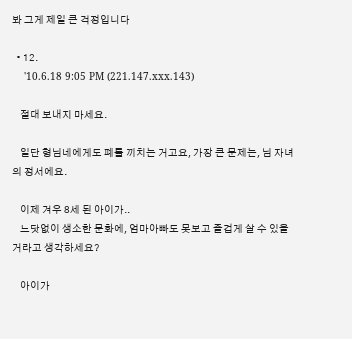봐 그게 제일 큰 걱정입니다

  • 12.
    '10.6.18 9:05 PM (221.147.xxx.143)

    절대 보내지 마세요.

    일단 형님네에게도 폐를 끼치는 거고요, 가장 큰 문제는, 님 자녀의 정서에요.

    이제 겨우 8세 된 아이가..
    느닷없이 생소한 문화에, 엄마아빠도 못보고 즐겁게 살 수 있을 거라고 생각하세요?

    아이가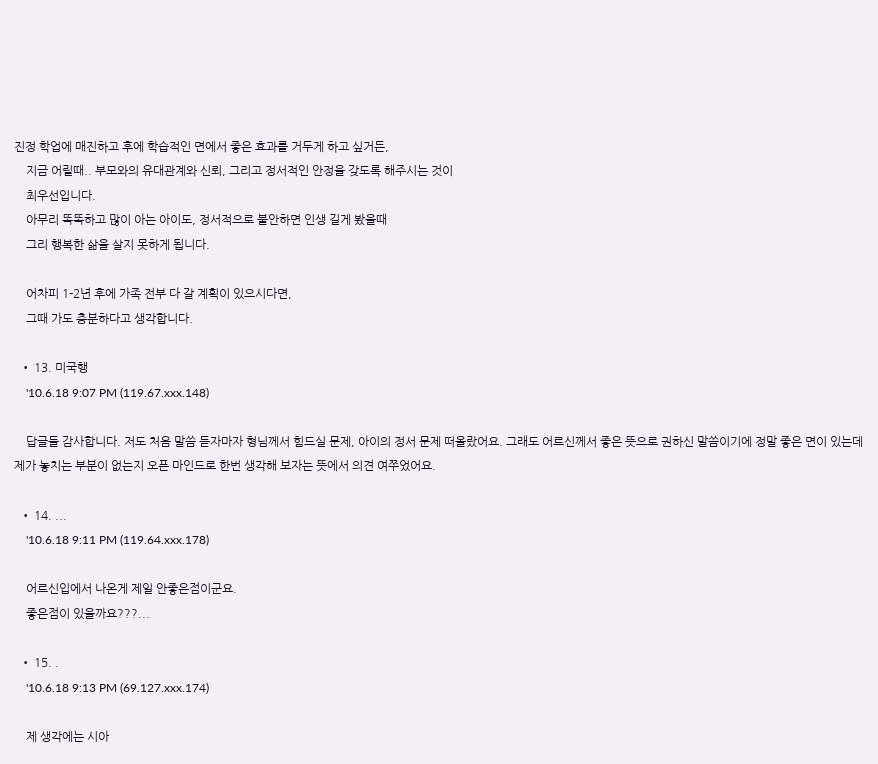진정 학업에 매진하고 후에 학습적인 면에서 좋은 효과를 거두게 하고 싶거든,
    지금 어릴때.. 부모와의 유대관계와 신뢰, 그리고 정서적인 안정을 갖도록 해주시는 것이
    최우선입니다.
    아무리 똑똑하고 많이 아는 아이도, 정서적으로 불안하면 인생 길게 봤을때
    그리 행복한 삶을 살지 못하게 됩니다.

    어차피 1-2년 후에 가족 전부 다 갈 계획이 있으시다면,
    그때 가도 충분하다고 생각합니다.

  • 13. 미국행
    '10.6.18 9:07 PM (119.67.xxx.148)

    답글들 감사합니다. 저도 처음 말씀 듣자마자 형님께서 힘드실 문제, 아이의 정서 문제 떠올랐어요. 그래도 어르신께서 좋은 뜻으로 권하신 말씀이기에 정말 좋은 면이 있는데 제가 놓치는 부분이 없는지 오픈 마인드로 한번 생각해 보자는 뜻에서 의견 여쭈었어요.

  • 14. ...
    '10.6.18 9:11 PM (119.64.xxx.178)

    어르신입에서 나온게 제일 안좋은점이군요.
    좋은점이 있을까요???...

  • 15. .
    '10.6.18 9:13 PM (69.127.xxx.174)

    제 생각에는 시아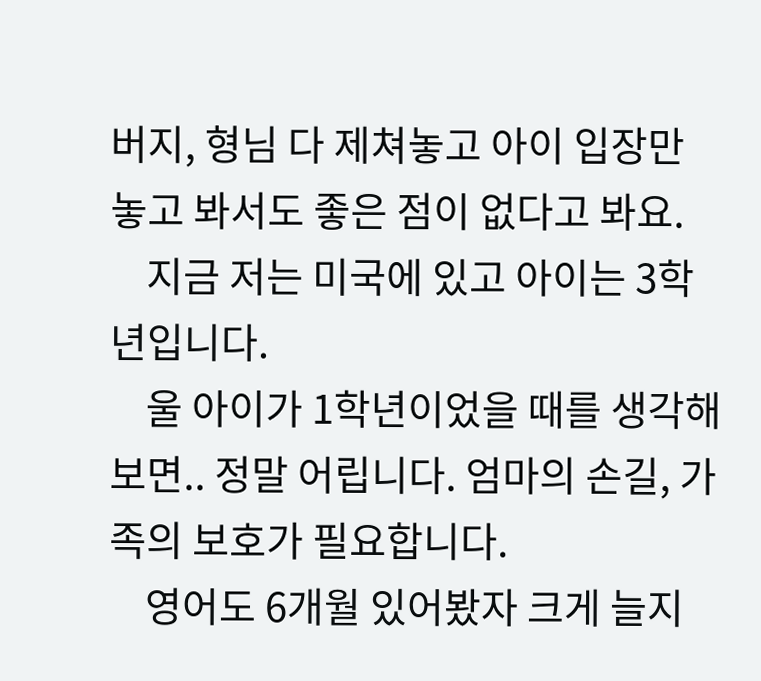버지, 형님 다 제쳐놓고 아이 입장만 놓고 봐서도 좋은 점이 없다고 봐요.
    지금 저는 미국에 있고 아이는 3학년입니다.
    울 아이가 1학년이었을 때를 생각해보면.. 정말 어립니다. 엄마의 손길, 가족의 보호가 필요합니다.
    영어도 6개월 있어봤자 크게 늘지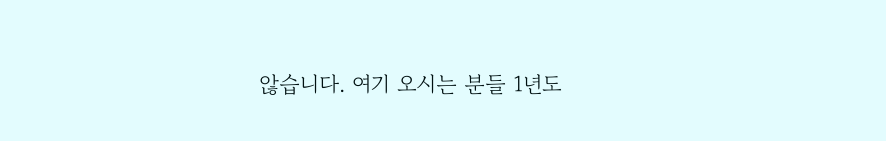않습니다. 여기 오시는 분들 1년도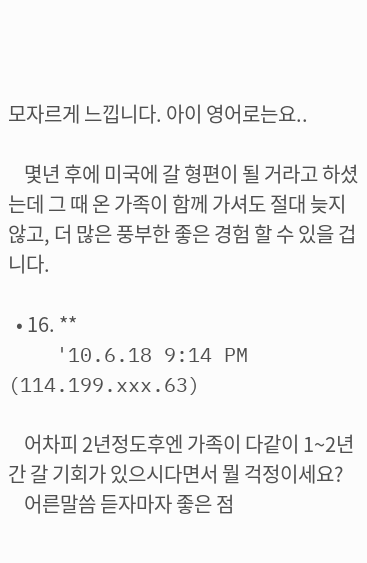모자르게 느낍니다. 아이 영어로는요..

    몇년 후에 미국에 갈 형편이 될 거라고 하셨는데 그 때 온 가족이 함께 가셔도 절대 늦지 않고, 더 많은 풍부한 좋은 경험 할 수 있을 겁니다.

  • 16. **
    '10.6.18 9:14 PM (114.199.xxx.63)

    어차피 2년정도후엔 가족이 다같이 1~2년간 갈 기회가 있으시다면서 뭘 걱정이세요?
    어른말씀 듣자마자 좋은 점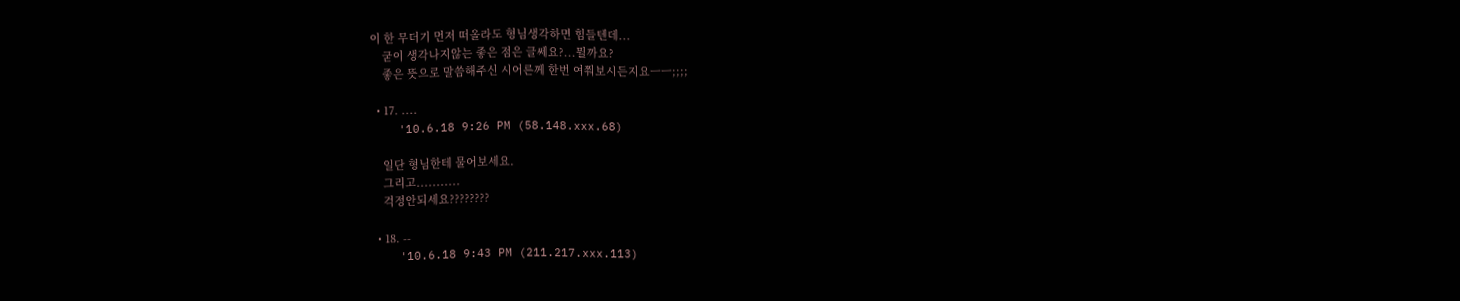이 한 무더기 먼저 떠올라도 형님생각하면 힘들텐데...
    굳이 생각나지않는 좋은 점은 글쎄요?...뭘까요?
    좋은 뜻으로 말씀해주신 시어른께 한번 여쭤보시든지요ㅡㅡ;;;;

  • 17. ....
    '10.6.18 9:26 PM (58.148.xxx.68)

    일단 형님한테 물어보세요.
    그리고...........
    걱정안되세요????????

  • 18. --
    '10.6.18 9:43 PM (211.217.xxx.113)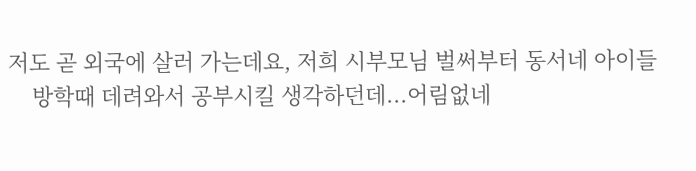저도 곧 외국에 살러 가는데요, 저희 시부모님 벌써부터 동서네 아이들
    방학때 데려와서 공부시킬 생각하던데...어림없네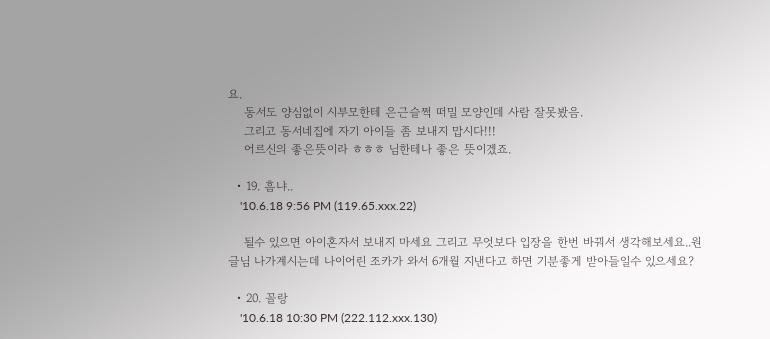요.
    동서도 양심없이 시부모한테 은근슬쩍 떠밀 모양인데 사람 잘못봤음.
    그리고 동서네집에 자기 아이들 좀 보내지 맙시다!!!
    어르신의 좋은뜻이라 ㅎㅎㅎ 님한테나 좋은 뜻이겠죠.

  • 19. 흠냐..
    '10.6.18 9:56 PM (119.65.xxx.22)

    될수 있으면 아이혼자서 보내지 마세요 그리고 무엇보다 입장을 한번 바꿔서 생각해보세요..원글님 나가계시는데 나이어린 조카가 와서 6개월 지낸다고 하면 기분좋게 받아들일수 있으세요?

  • 20. 꼴랑
    '10.6.18 10:30 PM (222.112.xxx.130)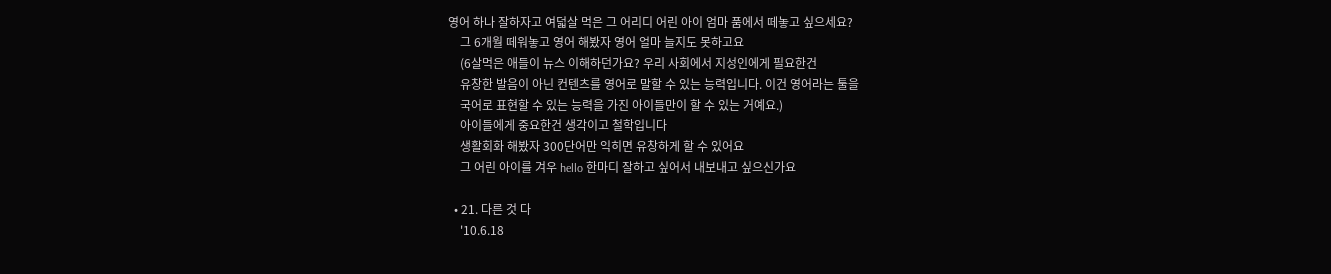영어 하나 잘하자고 여덟살 먹은 그 어리디 어린 아이 엄마 품에서 떼놓고 싶으세요?
    그 6개월 떼워놓고 영어 해봤자 영어 얼마 늘지도 못하고요
    (6살먹은 애들이 뉴스 이해하던가요? 우리 사회에서 지성인에게 필요한건
    유창한 발음이 아닌 컨텐츠를 영어로 말할 수 있는 능력입니다. 이건 영어라는 툴을
    국어로 표현할 수 있는 능력을 가진 아이들만이 할 수 있는 거예요.)
    아이들에게 중요한건 생각이고 철학입니다
    생활회화 해봤자 300단어만 익히면 유창하게 할 수 있어요
    그 어린 아이를 겨우 hello 한마디 잘하고 싶어서 내보내고 싶으신가요

  • 21. 다른 것 다
    '10.6.18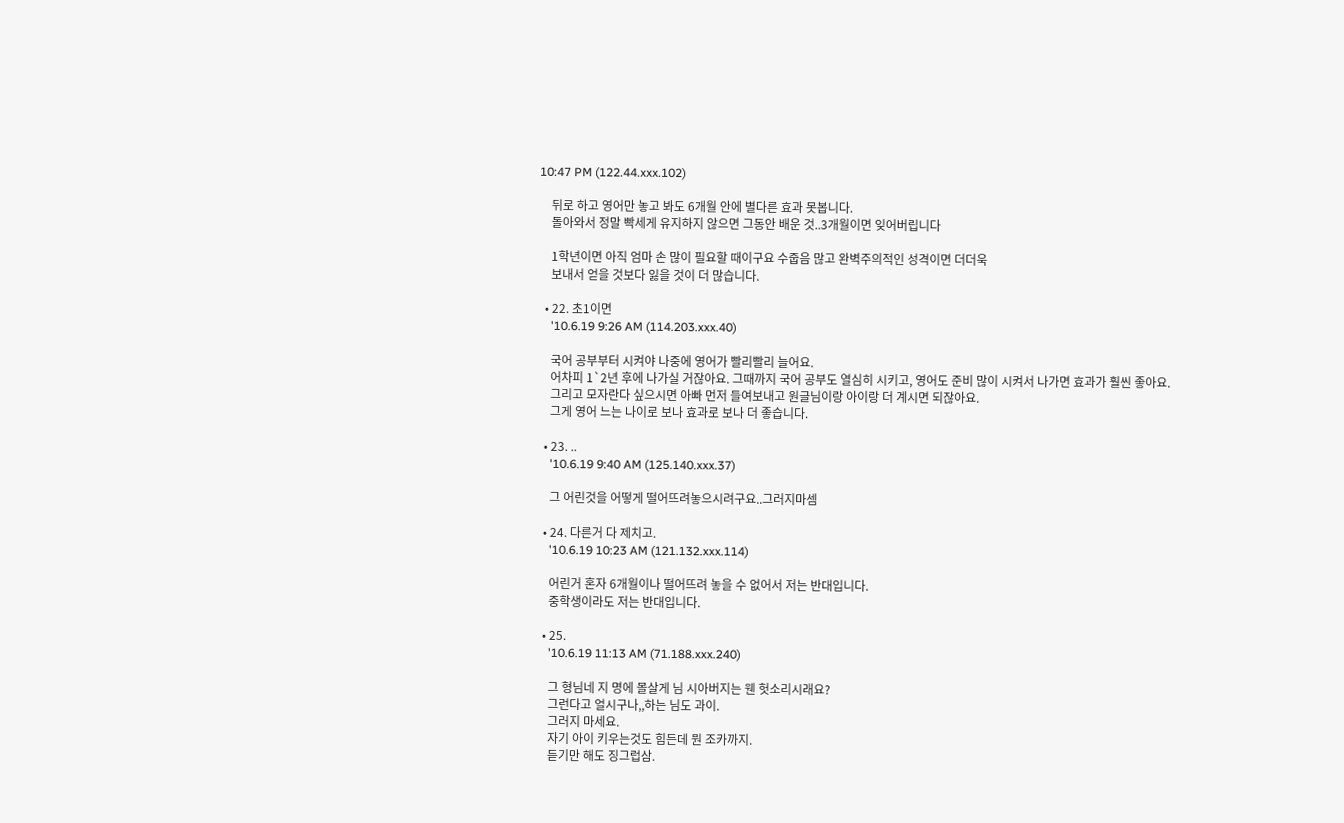10:47 PM (122.44.xxx.102)

    뒤로 하고 영어만 놓고 봐도 6개월 안에 별다른 효과 못봅니다.
    돌아와서 정말 빡세게 유지하지 않으면 그동안 배운 것..3개월이면 잊어버립니다

    1학년이면 아직 엄마 손 많이 필요할 때이구요 수줍음 많고 완벽주의적인 성격이면 더더욱
    보내서 얻을 것보다 잃을 것이 더 많습니다.

  • 22. 초1이면
    '10.6.19 9:26 AM (114.203.xxx.40)

    국어 공부부터 시켜야 나중에 영어가 빨리빨리 늘어요.
    어차피 1`2년 후에 나가실 거잖아요. 그때까지 국어 공부도 열심히 시키고, 영어도 준비 많이 시켜서 나가면 효과가 훨씬 좋아요.
    그리고 모자란다 싶으시면 아빠 먼저 들여보내고 원글님이랑 아이랑 더 계시면 되잖아요.
    그게 영어 느는 나이로 보나 효과로 보나 더 좋습니다.

  • 23. ..
    '10.6.19 9:40 AM (125.140.xxx.37)

    그 어린것을 어떻게 떨어뜨려놓으시려구요..그러지마셈

  • 24. 다른거 다 제치고.
    '10.6.19 10:23 AM (121.132.xxx.114)

    어린거 혼자 6개월이나 떨어뜨려 놓을 수 없어서 저는 반대입니다.
    중학생이라도 저는 반대입니다.

  • 25.
    '10.6.19 11:13 AM (71.188.xxx.240)

    그 형님네 지 명에 몰살게 님 시아버지는 웬 헛소리시래요?
    그런다고 얼시구나,,하는 님도 과이.
    그러지 마세요.
    자기 아이 키우는것도 힘든데 뭔 조카까지.
    듣기만 해도 징그럽삼.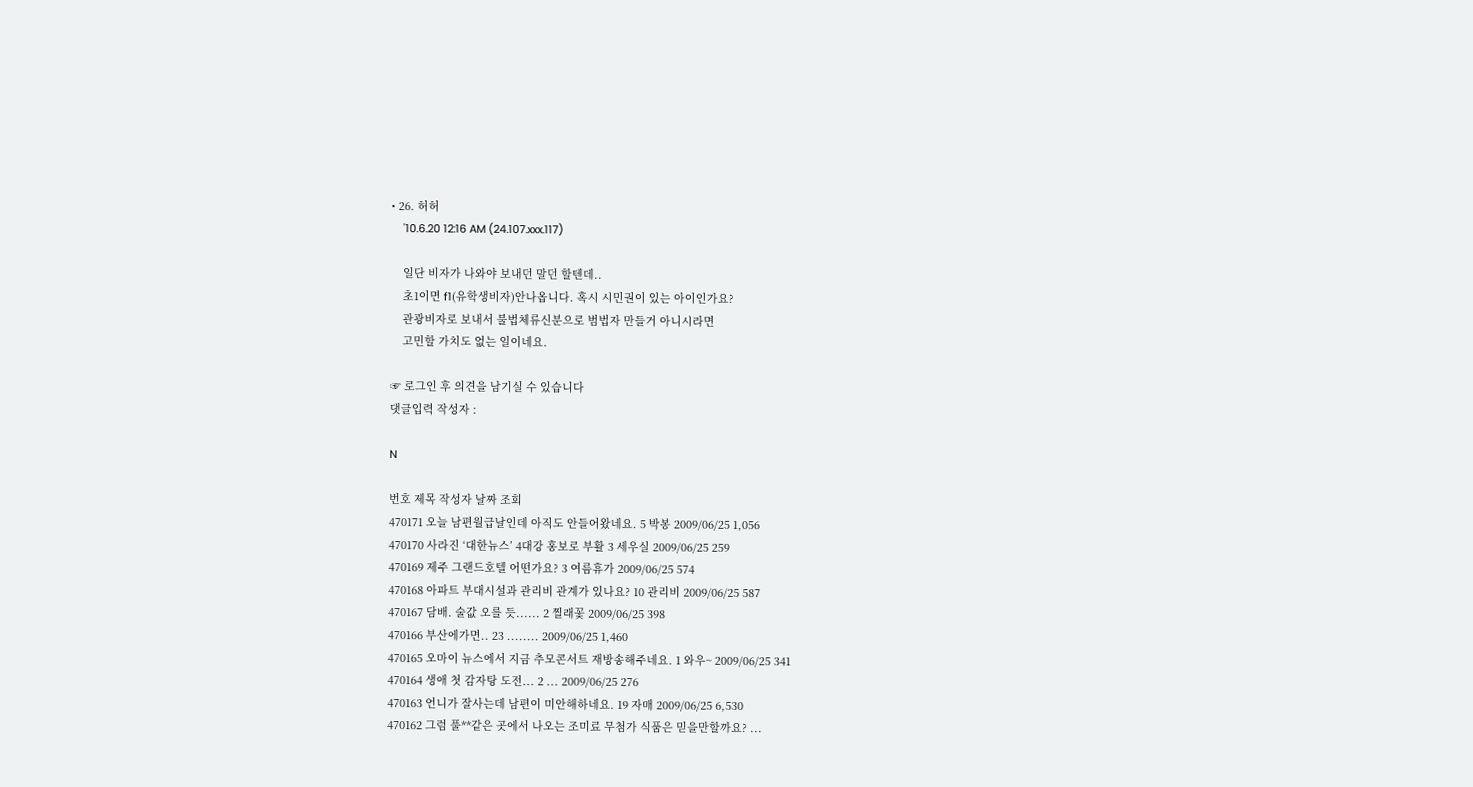• 26. 허허
    '10.6.20 12:16 AM (24.107.xxx.117)

    일단 비자가 나와야 보내던 말던 할텐데..
    초1이면 f1(유학생비자)안나옵니다. 혹시 시민권이 있는 아이인가요?
    관광비자로 보내서 불법체류신분으로 범법자 만들거 아니시라면
    고민할 가치도 없는 일이네요.

☞ 로그인 후 의견을 남기실 수 있습니다
댓글입력 작성자 :

N

번호 제목 작성자 날짜 조회
470171 오늘 남편월급날인데 아직도 안들어왔네요. 5 박봉 2009/06/25 1,056
470170 사라진 ‘대한뉴스’ 4대강 홍보로 부활 3 세우실 2009/06/25 259
470169 제주 그랜드호텔 어떤가요? 3 여름휴가 2009/06/25 574
470168 아파트 부대시설과 관리비 관계가 있나요? 10 관리비 2009/06/25 587
470167 담배. 술값 오를 듯...... 2 찔래꽃 2009/06/25 398
470166 부산에가면.. 23 ........ 2009/06/25 1,460
470165 오마이 뉴스에서 지금 추모콘서트 재방송해주네요. 1 와우~ 2009/06/25 341
470164 생애 첫 감자탕 도전... 2 ... 2009/06/25 276
470163 언니가 잘사는데 남편이 미안해하네요. 19 자매 2009/06/25 6,530
470162 그럼 풀**같은 곳에서 나오는 조미료 무첨가 식품은 믿을만할까요? ...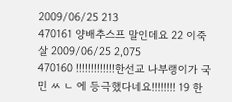2009/06/25 213
470161 양배추스프 말인데요 22 이죽살 2009/06/25 2,075
470160 !!!!!!!!!!!!!한선교 나부랭이가 국민 ㅆ ㄴ 에 등극했다네요!!!!!!!! 19 한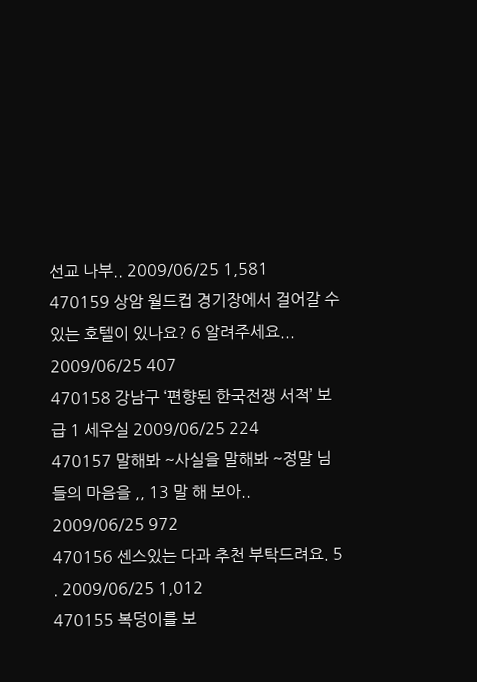선교 나부.. 2009/06/25 1,581
470159 상암 월드컵 경기장에서 걸어갈 수 있는 호텔이 있나요? 6 알려주세요... 2009/06/25 407
470158 강남구 ‘편향된 한국전쟁 서적’ 보급 1 세우실 2009/06/25 224
470157 말해봐 ~사실을 말해봐 ~정말 님 들의 마음을 ,, 13 말 해 보아.. 2009/06/25 972
470156 센스있는 다과 추천 부탁드려요. 5 . 2009/06/25 1,012
470155 복덩이를 보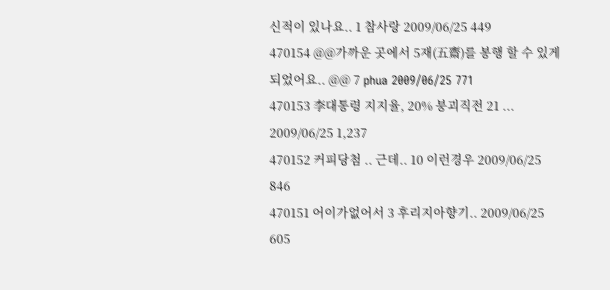신적이 있나요.. 1 참사랑 2009/06/25 449
470154 @@가까운 곳에서 5재(五齋)를 봉행 할 수 있게 되었어요.. @@ 7 phua 2009/06/25 771
470153 李대통령 지지율, 20% 붕괴직전 21 ... 2009/06/25 1,237
470152 커피당첨 .. 근데.. 10 이런경우 2009/06/25 846
470151 어이가없어서 3 후리지아향기.. 2009/06/25 605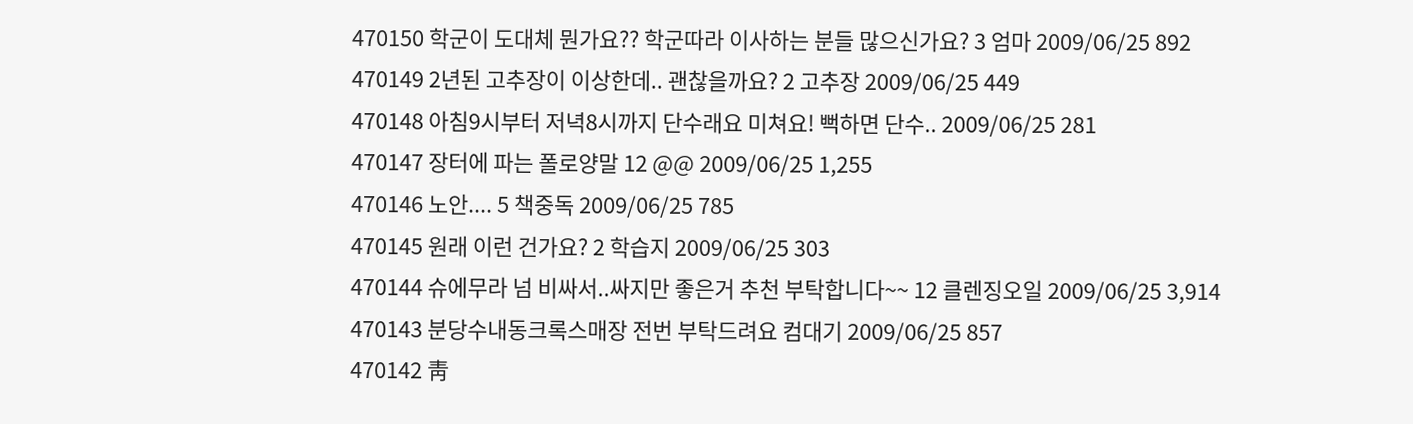470150 학군이 도대체 뭔가요?? 학군따라 이사하는 분들 많으신가요? 3 엄마 2009/06/25 892
470149 2년된 고추장이 이상한데.. 괜찮을까요? 2 고추장 2009/06/25 449
470148 아침9시부터 저녁8시까지 단수래요 미쳐요! 뻑하면 단수.. 2009/06/25 281
470147 장터에 파는 폴로양말 12 @@ 2009/06/25 1,255
470146 노안.... 5 책중독 2009/06/25 785
470145 원래 이런 건가요? 2 학습지 2009/06/25 303
470144 슈에무라 넘 비싸서..싸지만 좋은거 추천 부탁합니다~~ 12 클렌징오일 2009/06/25 3,914
470143 분당수내동크록스매장 전번 부탁드려요 컴대기 2009/06/25 857
470142 靑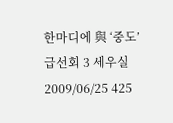한마디에 與 ‘중도’ 급선회 3 세우실 2009/06/25 425